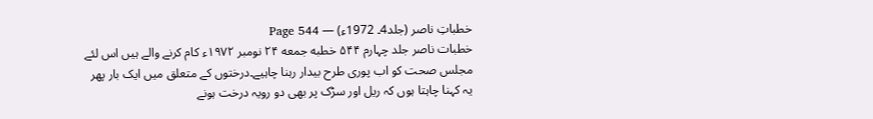خطباتِ ناصر (جلد4۔ 1972ء) — Page 544
خطبات ناصر جلد چہارم ۵۴۴ خطبه جمعه ۲۴ نومبر ۱۹۷۲ء کام کرنے والے ہیں اس لئے مجلس صحت کو اب پوری طرح بیدار رہنا چاہیے۔درختوں کے متعلق میں ایک بار پھر یہ کہنا چاہتا ہوں کہ ریل اور سڑک پر بھی دو رویہ درخت ہونے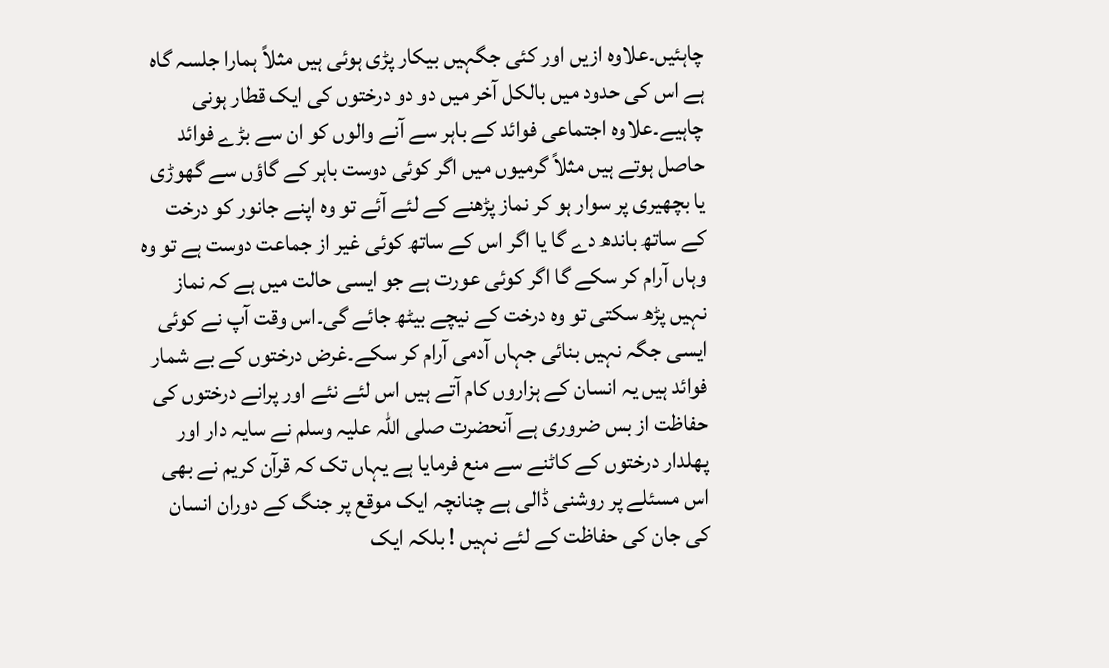چاہئیں۔علاوہ ازیں اور کئی جگہیں بیکار پڑی ہوئی ہیں مثلاً ہمارا جلسہ گاہ ہے اس کی حدود میں بالکل آخر میں دو دو درختوں کی ایک قطار ہونی چاہیے۔علاوہ اجتماعی فوائد کے باہر سے آنے والوں کو ان سے بڑے فوائد حاصل ہوتے ہیں مثلاً گرمیوں میں اگر کوئی دوست باہر کے گاؤں سے گھوڑی یا بچھیری پر سوار ہو کر نماز پڑھنے کے لئے آئے تو وہ اپنے جانور کو درخت کے ساتھ باندھ دے گا یا اگر اس کے ساتھ کوئی غیر از جماعت دوست ہے تو وہ وہاں آرام کر سکے گا اگر کوئی عورت ہے جو ایسی حالت میں ہے کہ نماز نہیں پڑھ سکتی تو وہ درخت کے نیچے بیٹھ جائے گی۔اس وقت آپ نے کوئی ایسی جگہ نہیں بنائی جہاں آدمی آرام کر سکے۔غرض درختوں کے بے شمار فوائد ہیں یہ انسان کے ہزاروں کام آتے ہیں اس لئے نئے اور پرانے درختوں کی حفاظت از بس ضروری ہے آنحضرت صلی اللہ علیہ وسلم نے سایہ دار اور پھلدار درختوں کے کاٹنے سے منع فرمایا ہے یہاں تک کہ قرآن کریم نے بھی اس مسئلے پر روشنی ڈالی ہے چنانچہ ایک موقع پر جنگ کے دوران انسان کی جان کی حفاظت کے لئے نہیں ! بلکہ ایک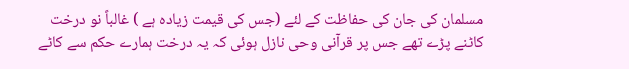مسلمان کی جان کی حفاظت کے لئے (جس کی قیمت زیادہ ہے ) غالباً نو درخت کاٹنے پڑے تھے جس پر قرآنی وحی نازل ہوئی کہ یہ درخت ہمارے حکم سے کاٹے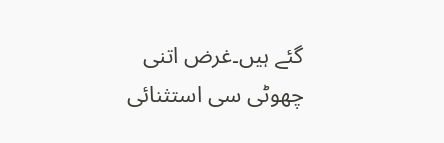گئے ہیں۔غرض اتنی چھوٹی سی استثنائی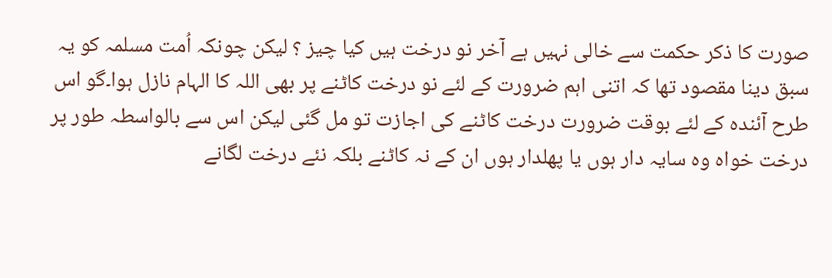صورت کا ذکر حکمت سے خالی نہیں ہے آخر نو درخت ہیں کیا چیز ؟ لیکن چونکہ اُمت مسلمہ کو یہ سبق دینا مقصود تھا کہ اتنی اہم ضرورت کے لئے نو درخت کاٹنے پر بھی اللہ کا الہام نازل ہوا۔گو اس طرح آئندہ کے لئے بوقت ضرورت درخت کاٹنے کی اجازت تو مل گئی لیکن اس سے بالواسطہ طور پر درخت خواہ وہ سایہ دار ہوں یا پھلدار ہوں ان کے نہ کاٹنے بلکہ نئے درخت لگانے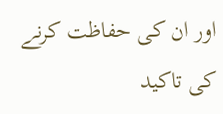اور ان کی حفاظت کرنے کی تاکید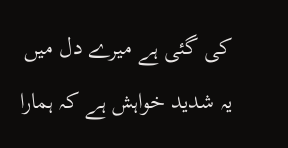کی گئی ہے میرے دل میں یہ شدید خواہش ہے کہ ہمارا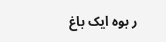ر بوہ ایک باغ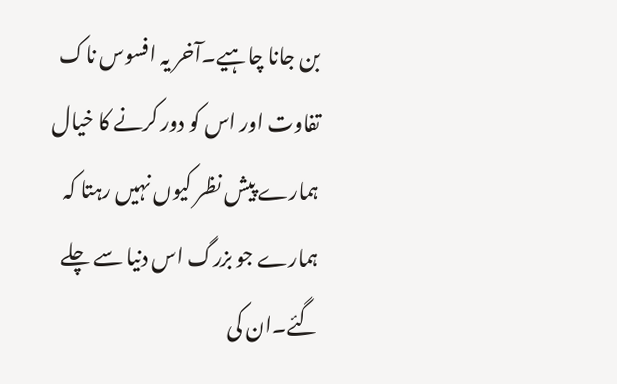بن جانا چاہیے۔آخر یہ افسوس ناک تفاوت اور اس کو دور کرنے کا خیال ہمارے پیش نظر کیوں نہیں رہتا کہ ہمارے جو بزرگ اس دنیا سے چلے گئے۔ان کی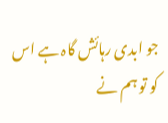جو ابدی رہائش گاہ ہے اس کو تو ہم نے